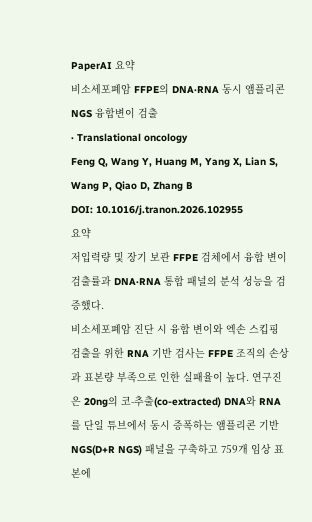PaperAI 요약
비소세포폐암 FFPE의 DNA·RNA 동시 앰플리콘 NGS 융합변이 검출
· Translational oncology
Feng Q, Wang Y, Huang M, Yang X, Lian S, Wang P, Qiao D, Zhang B
DOI: 10.1016/j.tranon.2026.102955
요약
저입력량 및 장기 보관 FFPE 검체에서 융합 변이 검출률과 DNA·RNA 통합 패널의 분석 성능을 검증했다.
비소세포폐암 진단 시 융합 변이와 엑손 스킵핑 검출을 위한 RNA 기반 검사는 FFPE 조직의 손상과 표본량 부족으로 인한 실패율이 높다. 연구진은 20ng의 코-추출(co-extracted) DNA와 RNA를 단일 튜브에서 동시 증폭하는 앰플리콘 기반 NGS(D+R NGS) 패널을 구축하고 759개 임상 표본에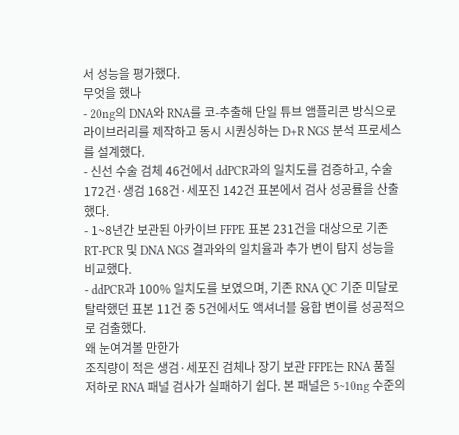서 성능을 평가했다.
무엇을 했나
- 20ng의 DNA와 RNA를 코-추출해 단일 튜브 앰플리콘 방식으로 라이브러리를 제작하고 동시 시퀀싱하는 D+R NGS 분석 프로세스를 설계했다.
- 신선 수술 검체 46건에서 ddPCR과의 일치도를 검증하고, 수술 172건·생검 168건·세포진 142건 표본에서 검사 성공률을 산출했다.
- 1~8년간 보관된 아카이브 FFPE 표본 231건을 대상으로 기존 RT-PCR 및 DNA NGS 결과와의 일치율과 추가 변이 탐지 성능을 비교했다.
- ddPCR과 100% 일치도를 보였으며, 기존 RNA QC 기준 미달로 탈락했던 표본 11건 중 5건에서도 액셔너블 융합 변이를 성공적으로 검출했다.
왜 눈여겨볼 만한가
조직량이 적은 생검·세포진 검체나 장기 보관 FFPE는 RNA 품질 저하로 RNA 패널 검사가 실패하기 쉽다. 본 패널은 5~10ng 수준의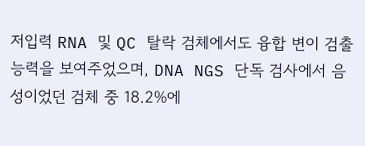저입력 RNA 및 QC 탈락 검체에서도 융합 변이 검출 능력을 보여주었으며, DNA NGS 단독 검사에서 음성이었던 검체 중 18.2%에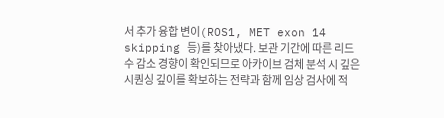서 추가 융합 변이(ROS1, MET exon 14 skipping 등)를 찾아냈다. 보관 기간에 따른 리드 수 감소 경향이 확인되므로 아카이브 검체 분석 시 깊은 시퀀싱 깊이를 확보하는 전략과 함께 임상 검사에 적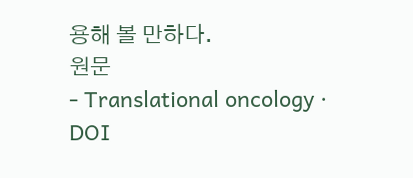용해 볼 만하다.
원문
- Translational oncology · DOI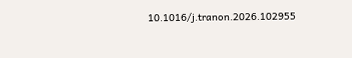10.1016/j.tranon.2026.102955